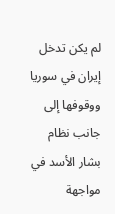لم يكن تدخل إيران في سوريا ووقوفها إلى جانب نظام بشار الأسد في مواجهة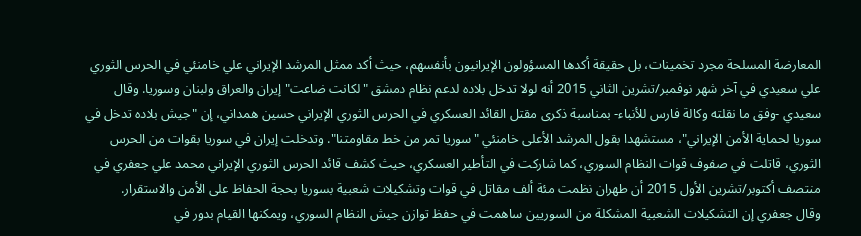المعارضة المسلحة مجرد تخمينات، بل حقيقة أكدها المسؤولون الإيرانيون بأنفسهم، حيث أكد ممثل المرشد الإيراني علي خامنئي في الحرس الثوري علي سعيدي في آخر شهر نوفمبر/تشرين الثاني 2015 أنه لولا تدخل بلاده لدعم نظام دمشق "لكانت ضاعت" إيران والعراق ولبنان وسوريا. وقال سعيدي -وفق ما نقلته وكالة فارس للأنباء- بمناسبة ذكرى مقتل القائد العسكري في الحرس الثوري الإيراني حسين همداني، إن "جيش بلاده تدخل في سوريا لحماية الأمن الإيراني"، مستشهدا بقول المرشد الأعلى خامنئي "سوريا تمر من خط مقاومتنا". وتدخلت إيران في سوريا بقوات من الحرس الثوري، قاتلت في صفوف قوات النظام السوري، كما شاركت في التأطير العسكري، حيث كشف قائد الحرس الثوري الإيراني محمد علي جعفري في منتصف أكتوبر/تشرين الأول 2015 أن طهران نظمت مئة ألف مقاتل في قوات وتشكيلات شعبية بسوريا بحجة الحفاظ على الأمن والاستقرار.
وقال جعفري إن التشكيلات الشعبية المشكلة من السوريين ساهمت في حفظ توازن جيش النظام السوري، ويمكنها القيام بدور في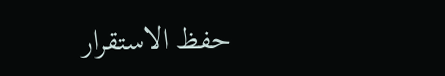حفظ الاستقرار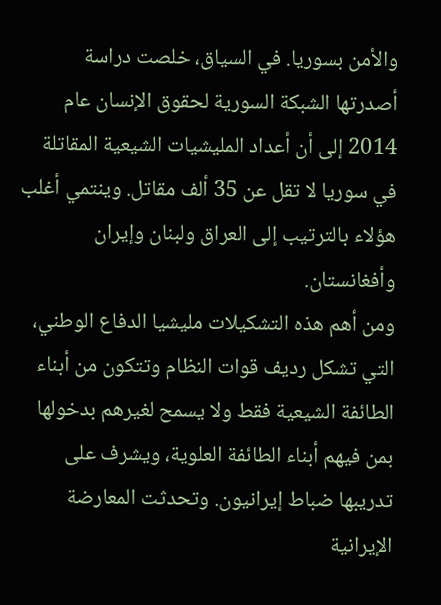والأمن بسوريا. في السياق، خلصت دراسة أصدرتها الشبكة السورية لحقوق الإنسان عام 2014 إلى أن أعداد المليشيات الشيعية المقاتلة في سوريا لا تقل عن 35 ألف مقاتل. وينتمي أغلب هؤلاء بالترتيب إلى العراق ولبنان وإيران وأفغانستان.
ومن أهم هذه التشكيلات مليشيا الدفاع الوطني، التي تشكل رديف قوات النظام وتتكون من أبناء الطائفة الشيعية فقط ولا يسمح لغيرهم بدخولها بمن فيهم أبناء الطائفة العلوية، ويشرف على تدريبها ضباط إيرانيون. وتحدثت المعارضة الإيرانية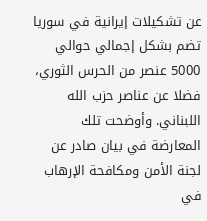عن تشكيلات إيرانية في سوريا تضم بشكل إجمالي حوالي 5000 عنصر من الحرس الثوري، فضلا عن عناصر حزب الله اللبناني. وأوضحت تلك المعارضة في بيان صادر عن لجنة الأمن ومكافحة الإرهاب في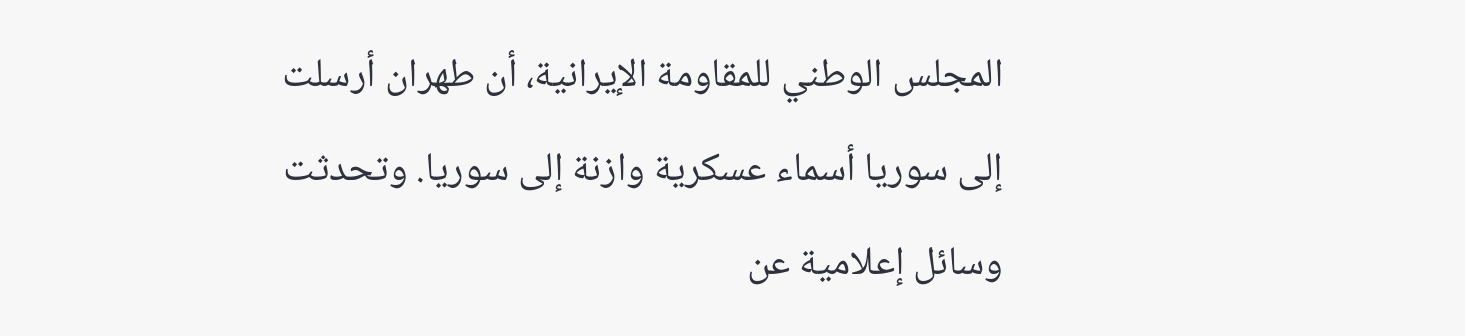المجلس الوطني للمقاومة الإيرانية، أن طهران أرسلت إلى سوريا أسماء عسكرية وازنة إلى سوريا. وتحدثت وسائل إعلامية عن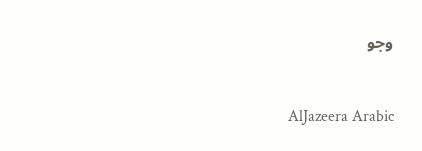وجو


AlJazeera Arabic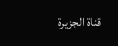قناة الجزيرة